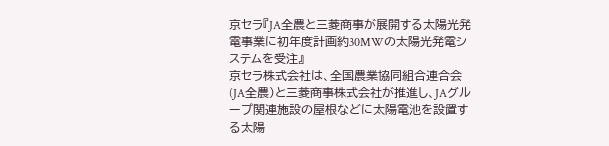京セラ『JA全農と三菱商事が展開する太陽光発電事業に初年度計画約30MWの太陽光発電システムを受注』
京セラ株式会社は、全国農業協同組合連合会(JA全農)と三菱商事株式会社が推進し、JAグループ関連施設の屋根などに太陽電池を設置する太陽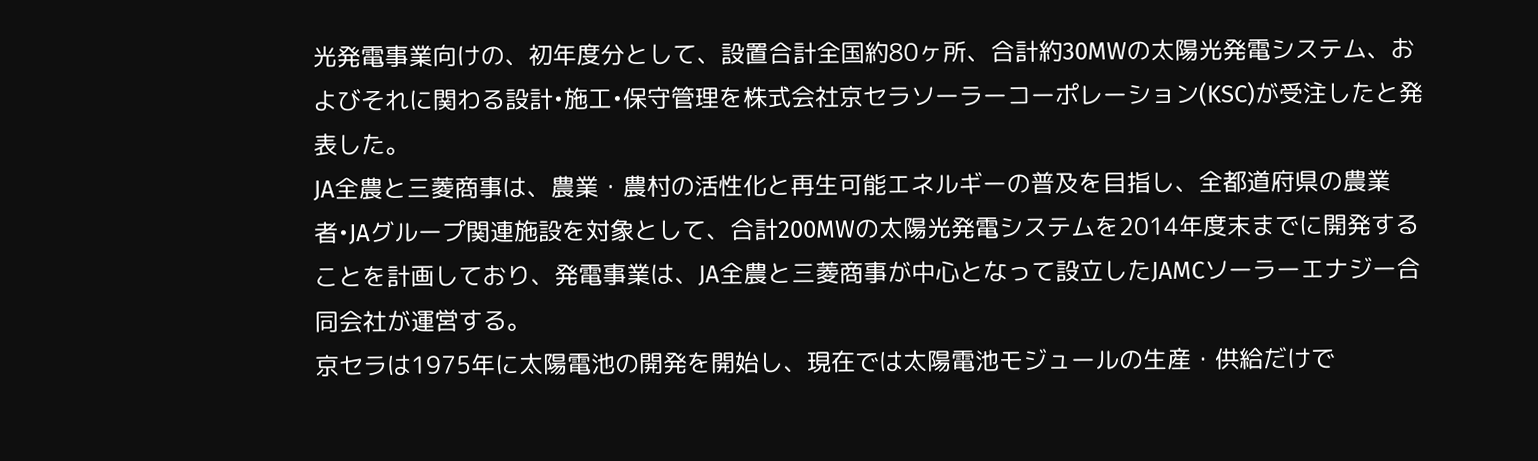光発電事業向けの、初年度分として、設置合計全国約80ヶ所、合計約30MWの太陽光発電システム、およびそれに関わる設計•施工•保守管理を株式会社京セラソーラーコーポレーション(KSC)が受注したと発表した。
JA全農と三菱商事は、農業・農村の活性化と再生可能エネルギーの普及を目指し、全都道府県の農業者•JAグループ関連施設を対象として、合計200MWの太陽光発電システムを2014年度末までに開発することを計画しており、発電事業は、JA全農と三菱商事が中心となって設立したJAMCソーラーエナジー合同会社が運営する。
京セラは1975年に太陽電池の開発を開始し、現在では太陽電池モジュールの生産・供給だけで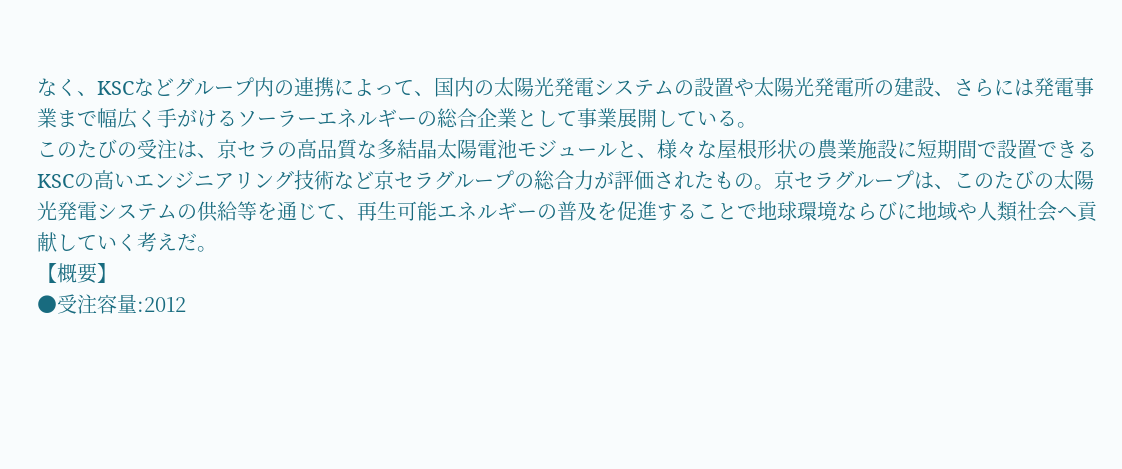なく、KSCなどグループ内の連携によって、国内の太陽光発電システムの設置や太陽光発電所の建設、さらには発電事業まで幅広く手がけるソーラーエネルギーの総合企業として事業展開している。
このたびの受注は、京セラの高品質な多結晶太陽電池モジュールと、様々な屋根形状の農業施設に短期間で設置できるKSCの高いエンジニアリング技術など京セラグループの総合力が評価されたもの。京セラグループは、このたびの太陽光発電システムの供給等を通じて、再生可能エネルギーの普及を促進することで地球環境ならびに地域や人類社会へ貢献していく考えだ。
【概要】
●受注容量:2012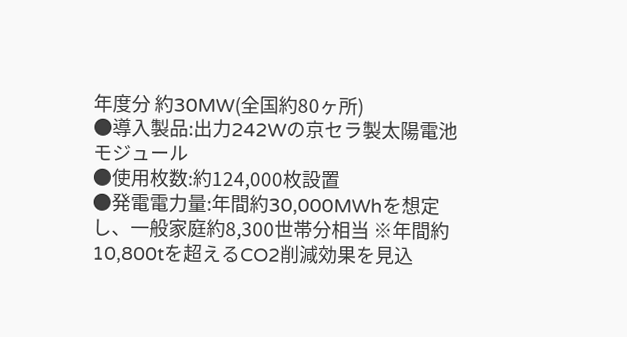年度分 約30MW(全国約80ヶ所)
●導入製品:出力242Wの京セラ製太陽電池モジュール
●使用枚数:約124,000枚設置
●発電電力量:年間約30,000MWhを想定し、一般家庭約8,300世帯分相当 ※年間約10,800tを超えるCO2削減効果を見込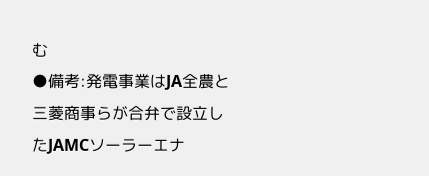む
●備考:発電事業はJA全農と三菱商事らが合弁で設立したJAMCソーラーエナ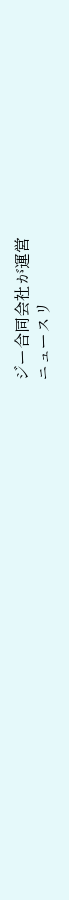ジー合同会社が運営
ニュースリ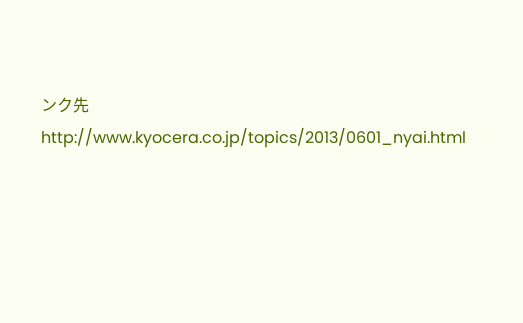ンク先
http://www.kyocera.co.jp/topics/2013/0601_nyai.html